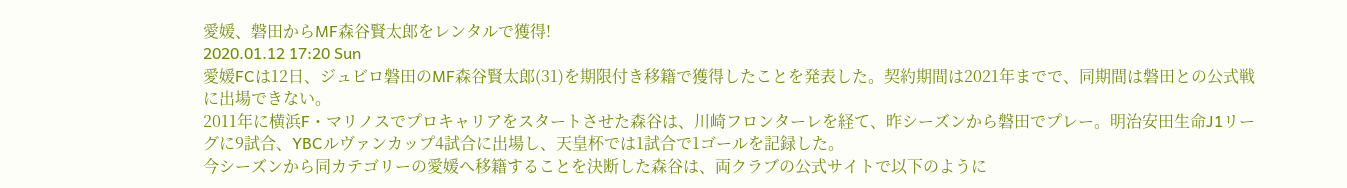愛媛、磐田からMF森谷賢太郎をレンタルで獲得!
2020.01.12 17:20 Sun
愛媛FCは12日、ジュビロ磐田のMF森谷賢太郎(31)を期限付き移籍で獲得したことを発表した。契約期間は2021年までで、同期間は磐田との公式戦に出場できない。
2011年に横浜F・マリノスでプロキャリアをスタートさせた森谷は、川崎フロンターレを経て、昨シーズンから磐田でプレー。明治安田生命J1リーグに9試合、YBCルヴァンカップ4試合に出場し、天皇杯では1試合で1ゴールを記録した。
今シーズンから同カテゴリーの愛媛へ移籍することを決断した森谷は、両クラブの公式サイトで以下のように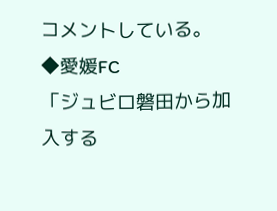コメントしている。
◆愛媛FC
「ジュビロ磐田から加入する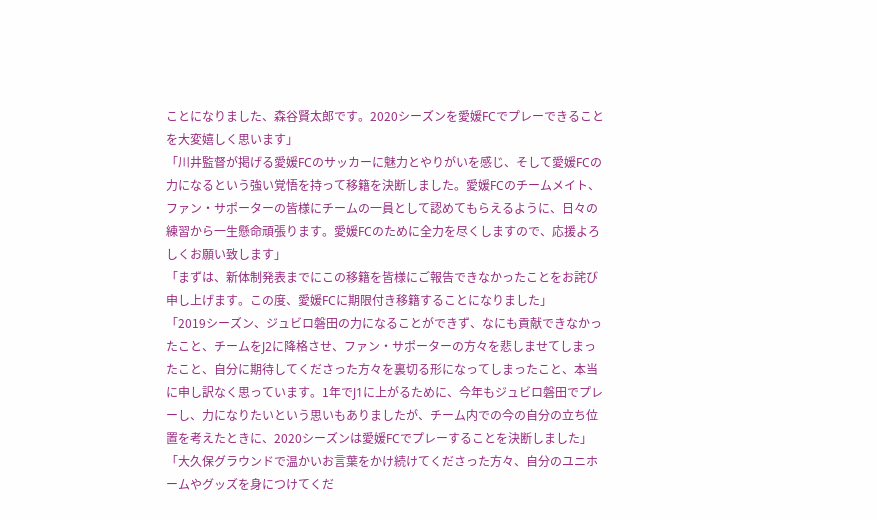ことになりました、森谷賢太郎です。2020シーズンを愛媛FCでプレーできることを大変嬉しく思います」
「川井監督が掲げる愛媛FCのサッカーに魅力とやりがいを感じ、そして愛媛FCの力になるという強い覚悟を持って移籍を決断しました。愛媛FCのチームメイト、ファン・サポーターの皆様にチームの一員として認めてもらえるように、日々の練習から一生懸命頑張ります。愛媛FCのために全力を尽くしますので、応援よろしくお願い致します」
「まずは、新体制発表までにこの移籍を皆様にご報告できなかったことをお詫び申し上げます。この度、愛媛FCに期限付き移籍することになりました」
「2019シーズン、ジュビロ磐田の力になることができず、なにも貢献できなかったこと、チームをJ2に降格させ、ファン・サポーターの方々を悲しませてしまったこと、自分に期待してくださった方々を裏切る形になってしまったこと、本当に申し訳なく思っています。1年でJ1に上がるために、今年もジュビロ磐田でプレーし、力になりたいという思いもありましたが、チーム内での今の自分の立ち位置を考えたときに、2020シーズンは愛媛FCでプレーすることを決断しました」
「大久保グラウンドで温かいお言葉をかけ続けてくださった方々、自分のユニホームやグッズを身につけてくだ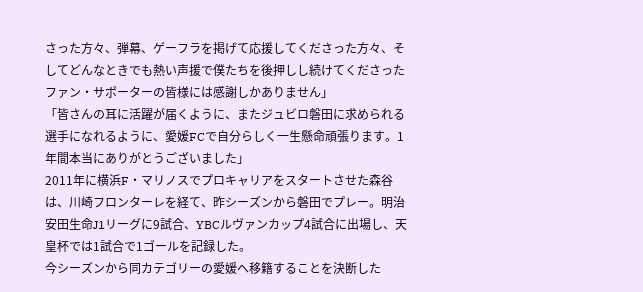さった方々、弾幕、ゲーフラを掲げて応援してくださった方々、そしてどんなときでも熱い声援で僕たちを後押しし続けてくださったファン・サポーターの皆様には感謝しかありません」
「皆さんの耳に活躍が届くように、またジュビロ磐田に求められる選手になれるように、愛媛FCで自分らしく一生懸命頑張ります。1年間本当にありがとうございました」
2011年に横浜F・マリノスでプロキャリアをスタートさせた森谷は、川崎フロンターレを経て、昨シーズンから磐田でプレー。明治安田生命J1リーグに9試合、YBCルヴァンカップ4試合に出場し、天皇杯では1試合で1ゴールを記録した。
今シーズンから同カテゴリーの愛媛へ移籍することを決断した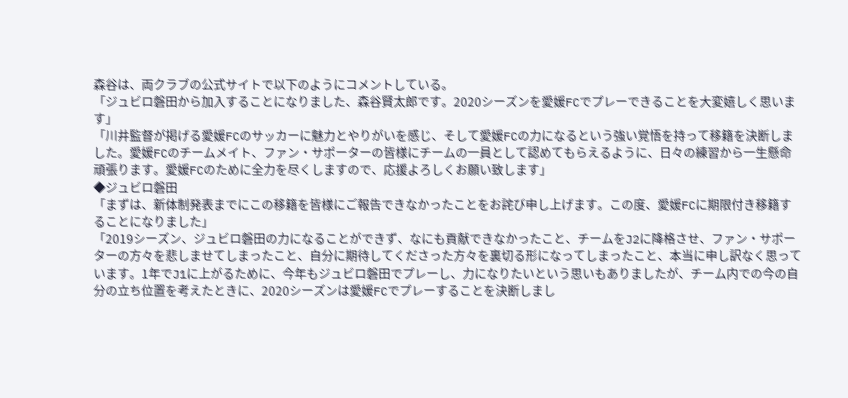森谷は、両クラブの公式サイトで以下のようにコメントしている。
「ジュビロ磐田から加入することになりました、森谷賢太郎です。2020シーズンを愛媛FCでプレーできることを大変嬉しく思います」
「川井監督が掲げる愛媛FCのサッカーに魅力とやりがいを感じ、そして愛媛FCの力になるという強い覚悟を持って移籍を決断しました。愛媛FCのチームメイト、ファン・サポーターの皆様にチームの一員として認めてもらえるように、日々の練習から一生懸命頑張ります。愛媛FCのために全力を尽くしますので、応援よろしくお願い致します」
◆ジュビロ磐田
「まずは、新体制発表までにこの移籍を皆様にご報告できなかったことをお詫び申し上げます。この度、愛媛FCに期限付き移籍することになりました」
「2019シーズン、ジュビロ磐田の力になることができず、なにも貢献できなかったこと、チームをJ2に降格させ、ファン・サポーターの方々を悲しませてしまったこと、自分に期待してくださった方々を裏切る形になってしまったこと、本当に申し訳なく思っています。1年でJ1に上がるために、今年もジュビロ磐田でプレーし、力になりたいという思いもありましたが、チーム内での今の自分の立ち位置を考えたときに、2020シーズンは愛媛FCでプレーすることを決断しまし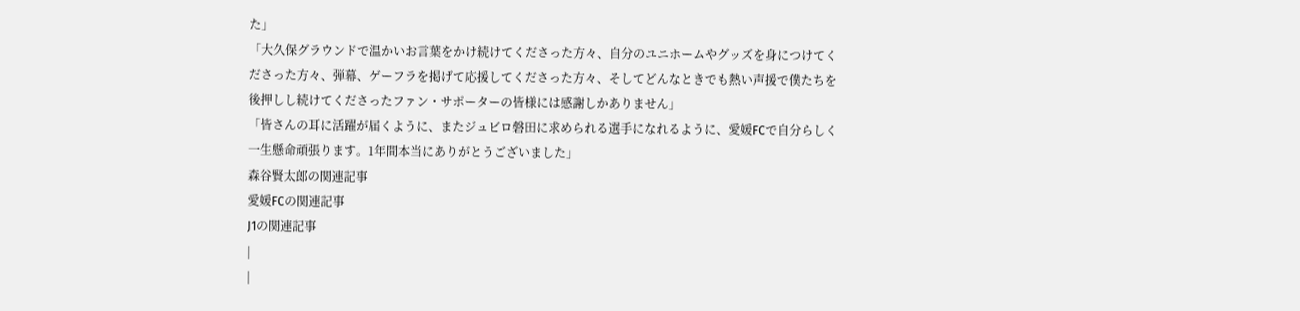た」
「大久保グラウンドで温かいお言葉をかけ続けてくださった方々、自分のユニホームやグッズを身につけてくださった方々、弾幕、ゲーフラを掲げて応援してくださった方々、そしてどんなときでも熱い声援で僕たちを後押しし続けてくださったファン・サポーターの皆様には感謝しかありません」
「皆さんの耳に活躍が届くように、またジュビロ磐田に求められる選手になれるように、愛媛FCで自分らしく一生懸命頑張ります。1年間本当にありがとうございました」
森谷賢太郎の関連記事
愛媛FCの関連記事
J1の関連記事
|
|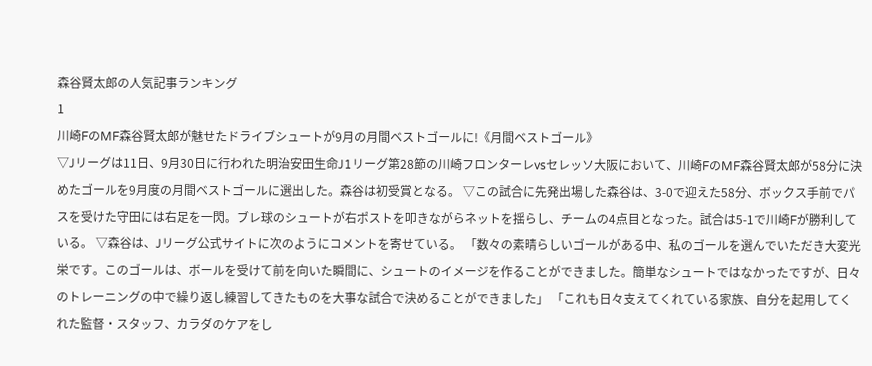森谷賢太郎の人気記事ランキング
1
川崎FのMF森谷賢太郎が魅せたドライブシュートが9月の月間ベストゴールに!《月間ベストゴール》
▽Jリーグは11日、9月30日に行われた明治安田生命J1リーグ第28節の川崎フロンターレvsセレッソ大阪において、川崎FのMF森谷賢太郎が58分に決めたゴールを9月度の月間ベストゴールに選出した。森谷は初受賞となる。 ▽この試合に先発出場した森谷は、3-0で迎えた58分、ボックス手前でパスを受けた守田には右足を一閃。ブレ球のシュートが右ポストを叩きながらネットを揺らし、チームの4点目となった。試合は5-1で川崎Fが勝利している。 ▽森谷は、Jリーグ公式サイトに次のようにコメントを寄せている。 「数々の素晴らしいゴールがある中、私のゴールを選んでいただき大変光栄です。このゴールは、ボールを受けて前を向いた瞬間に、シュートのイメージを作ることができました。簡単なシュートではなかったですが、日々のトレーニングの中で繰り返し練習してきたものを大事な試合で決めることができました」 「これも日々支えてくれている家族、自分を起用してくれた監督・スタッフ、カラダのケアをし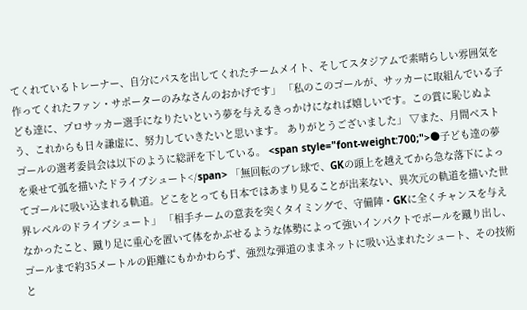てくれているトレーナー、自分にパスを出してくれたチームメイト、そしてスタジアムで素晴らしい雰囲気を作ってくれたファン・サポーターのみなさんのおかげです」 「私のこのゴールが、サッカーに取組んでいる子ども達に、プロサッカー選手になりたいという夢を与えるきっかけになれば嬉しいです。この賞に恥じぬよう、これからも日々謙虚に、努力していきたいと思います。 ありがとうございました」 ▽また、月間ベストゴールの選考委員会は以下のように総評を下している。 <span style="font-weight:700;">●子ども達の夢を乗せて弧を描いたドライブシュート</span> 「無回転のブレ球で、GKの頭上を越えてから急な落下によってゴールに吸い込まれる軌道。どこをとっても日本ではあまり見ることが出来ない、異次元の軌道を描いた世界レベルのドライブシュート」 「相手チームの意表を突くタイミングで、守備陣・GKに全くチャンスを与えなかったこと、蹴り足に重心を置いて体をかぶせるような体勢によって強いインパクトでボールを蹴り出し、ゴールまで約35メートルの距離にもかかわらず、強烈な弾道のままネットに吸い込まれたシュート、その技術と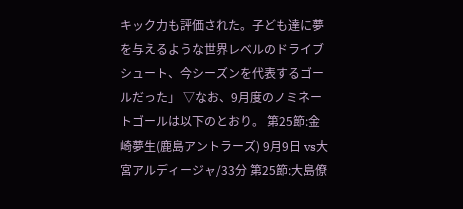キック力も評価された。子ども達に夢を与えるような世界レベルのドライブシュート、今シーズンを代表するゴールだった」 ▽なお、9月度のノミネートゴールは以下のとおり。 第25節:金崎夢生(鹿島アントラーズ) 9月9日 vs大宮アルディージャ/33分 第25節:大島僚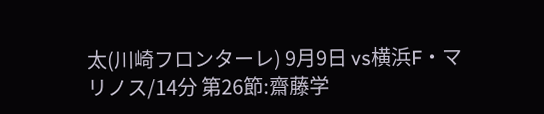太(川崎フロンターレ) 9月9日 vs横浜F・マリノス/14分 第26節:齋藤学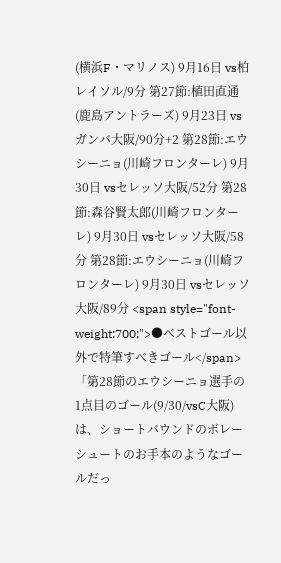(横浜F・マリノス) 9月16日 vs柏レイソル/9分 第27節:植田直通(鹿島アントラーズ) 9月23日 vsガンバ大阪/90分+2 第28節:エウシーニョ(川崎フロンターレ) 9月30日 vsセレッソ大阪/52分 第28節:森谷賢太郎(川崎フロンターレ) 9月30日 vsセレッソ大阪/58分 第28節:エウシーニョ(川崎フロンターレ) 9月30日 vsセレッソ大阪/89分 <span style="font-weight:700;">●ベストゴール以外で特筆すべきゴール</span> 「第28節のエウシーニョ選手の1点目のゴール(9/30/vsC大阪)は、ショートバウンドのボレーシュートのお手本のようなゴールだっ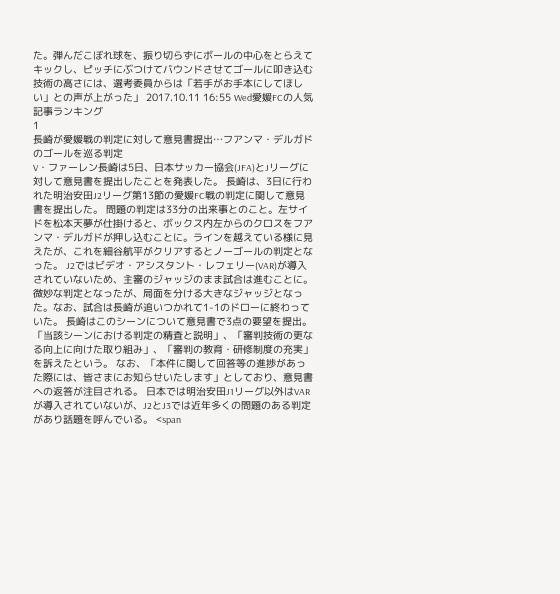た。弾んだこぼれ球を、振り切らずにボールの中心をとらえてキックし、ピッチにぶつけてバウンドさせてゴールに叩き込む技術の高さには、選考委員からは「若手がお手本にしてほしい」との声が上がった」 2017.10.11 16:55 Wed愛媛FCの人気記事ランキング
1
長崎が愛媛戦の判定に対して意見書提出…フアンマ・デルガドのゴールを巡る判定
V・ファーレン長崎は5日、日本サッカー協会(JFA)とJリーグに対して意見書を提出したことを発表した。 長崎は、3日に行われた明治安田J2リーグ第13節の愛媛FC戦の判定に関して意見書を提出した。 問題の判定は33分の出来事とのこと。左サイドを松本天夢が仕掛けると、ボックス内左からのクロスをフアンマ・デルガドが押し込むことに。ラインを越えている様に見えたが、これを細谷航平がクリアするとノーゴールの判定となった。 J2ではビデオ・アシスタント・レフェリー(VAR)が導入されていないため、主審のジャッジのまま試合は進むことに。微妙な判定となったが、局面を分ける大きなジャッジとなった。なお、試合は長崎が追いつかれて1-1のドローに終わっていた。 長崎はこのシーンについて意見書で3点の要望を提出。「当該シーンにおける判定の精査と説明」、「審判技術の更なる向上に向けた取り組み」、「審判の教育・研修制度の充実」を訴えたという。 なお、「本件に関して回答等の進捗があった際には、皆さまにお知らせいたします」としており、意見書への返答が注目される。 日本では明治安田J1リーグ以外はVARが導入されていないが、J2とJ3では近年多くの問題のある判定があり話題を呼んでいる。 <span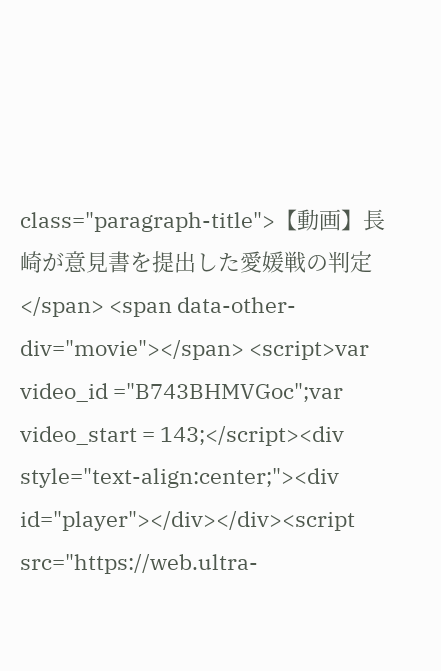class="paragraph-title">【動画】長崎が意見書を提出した愛媛戦の判定</span> <span data-other-div="movie"></span> <script>var video_id ="B743BHMVGoc";var video_start = 143;</script><div style="text-align:center;"><div id="player"></div></div><script src="https://web.ultra-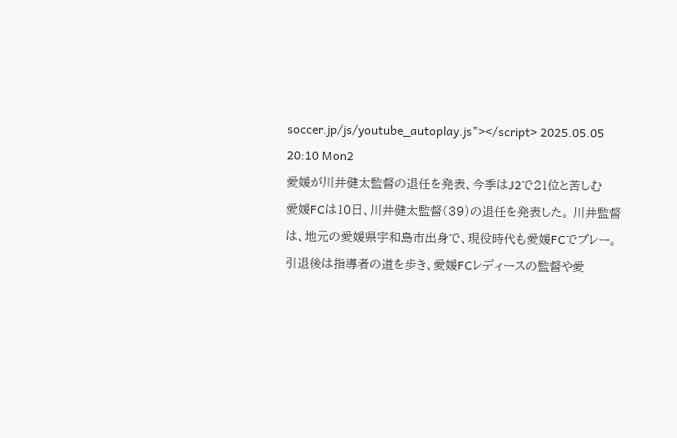soccer.jp/js/youtube_autoplay.js"></script> 2025.05.05 20:10 Mon2
愛媛が川井健太監督の退任を発表、今季はJ2で21位と苦しむ
愛媛FCは10日、川井健太監督(39)の退任を発表した。 川井監督は、地元の愛媛県宇和島市出身で、現役時代も愛媛FCでプレー。引退後は指導者の道を歩き、愛媛FCレディースの監督や愛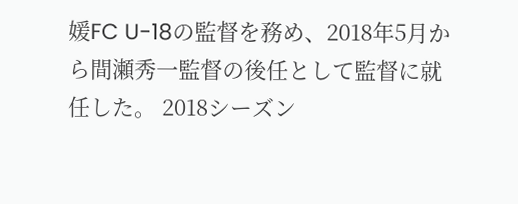媛FC U-18の監督を務め、2018年5月から間瀬秀一監督の後任として監督に就任した。 2018シーズン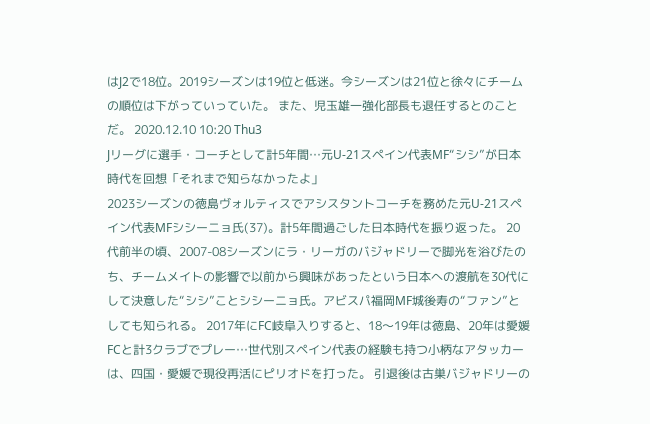はJ2で18位。2019シーズンは19位と低迷。今シーズンは21位と徐々にチームの順位は下がっていっていた。 また、児玉雄一強化部長も退任するとのことだ。 2020.12.10 10:20 Thu3
Jリーグに選手・コーチとして計5年間…元U-21スペイン代表MF“シシ”が日本時代を回想「それまで知らなかったよ」
2023シーズンの徳島ヴォルティスでアシスタントコーチを務めた元U-21スペイン代表MFシシーニョ氏(37)。計5年間過ごした日本時代を振り返った。 20代前半の頃、2007-08シーズンにラ・リーガのバジャドリーで脚光を浴びたのち、チームメイトの影響で以前から興味があったという日本への渡航を30代にして決意した“シシ”ことシシーニョ氏。アビスパ福岡MF城後寿の“ファン”としても知られる。 2017年にFC岐阜入りすると、18〜19年は徳島、20年は愛媛FCと計3クラブでプレー…世代別スペイン代表の経験も持つ小柄なアタッカーは、四国・愛媛で現役再活にピリオドを打った。 引退後は古巣バジャドリーの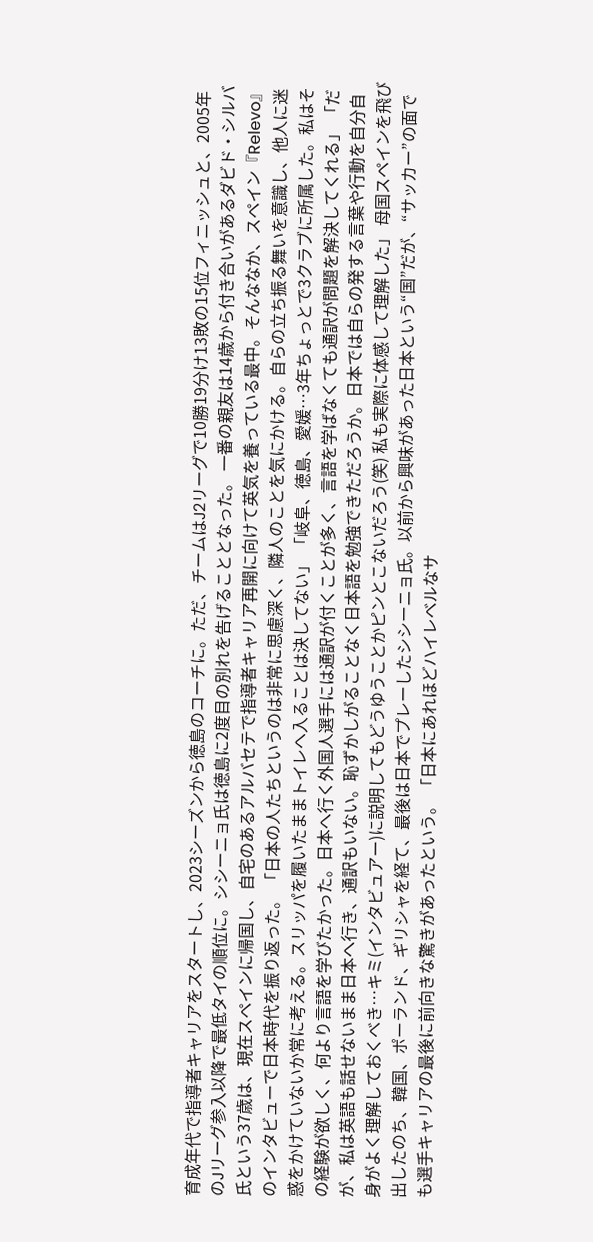育成年代で指導者キャリアをスタートし、2023シーズンから徳島のコーチに。ただ、チームはJ2リーグで10勝19分け13敗の15位フィニッシュと、2005年のJリーグ参入以降で最低タイの順位に。シシーニョ氏は徳島に2度目の別れを告げることとなった。 一番の親友は14歳から付き合いがあるダビド・シルバ氏という37歳は、現在スペインに帰国し、自宅のあるアルバセテで指導者キャリア再開に向けて英気を養っている最中。そんななか、スペイン『Relevo』のインタビューで日本時代を振り返った。 「日本の人たちというのは非常に思慮深く、隣人のことを気にかける。自らの立ち振る舞いを意識し、他人に迷惑をかけていないか常に考える。スリッパを履いたままトイレへ入ることは決してない」 「岐阜、徳島、愛媛…3年ちょっとで3クラブに所属した。私はその経験が欲しく、何より言語を学びたかった。日本へ行く外国人選手には通訳が付くことが多く、言語を学ばなくても通訳が問題を解決してくれる」 「だが、私は英語も話せないまま日本へ行き、通訳もいない。恥ずかしがることなく日本語を勉強できただろうか。日本では自らの発する言葉や行動を自分自身がよく理解しておくべき…キミ(インタビュアー)に説明してもどうゆうことかピンとこないだろう(笑) 私も実際に体感して理解した」 母国スペインを飛び出したのち、韓国、ポーランド、ギリシャを経て、最後は日本でプレーしたシシーニョ氏。以前から興味があった日本という“国”だが、“サッカー”の面でも選手キャリアの最後に前向きな驚きがあったという。 「日本にあれほどハイレベルなサ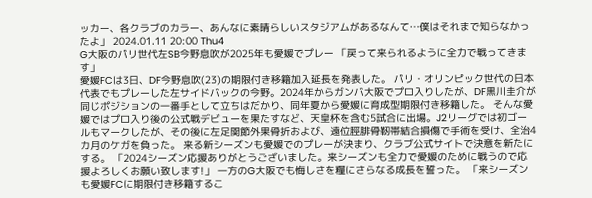ッカー、各クラブのカラー、あんなに素晴らしいスタジアムがあるなんて…僕はそれまで知らなかったよ」 2024.01.11 20:00 Thu4
G大阪のパリ世代左SB今野息吹が2025年も愛媛でプレー 「戻って来られるように全力で戦ってきます」
愛媛FCは3日、DF今野息吹(23)の期限付き移籍加入延長を発表した。 パリ・オリンピック世代の日本代表でもプレーした左サイドバックの今野。2024年からガンバ大阪でプロ入りしたが、DF黒川圭介が同じポジションの一番手として立ちはだかり、同年夏から愛媛に育成型期限付き移籍した。 そんな愛媛ではプロ入り後の公式戦デビューを果たすなど、天皇杯を含む5試合に出場。J2リーグでは初ゴールもマークしたが、その後に左足関節外果骨折および、遠位脛腓骨靭帯結合損傷で手術を受け、全治4カ月のケガを負った。 来る新シーズンも愛媛でのプレーが決まり、クラブ公式サイトで決意を新たにする。 「2024シーズン応援ありがとうございました。来シーズンも全力で愛媛のために戦うので応援よろしくお願い致します!」 一方のG大阪でも悔しさを糧にさらなる成長を誓った。 「来シーズンも愛媛FCに期限付き移籍するこ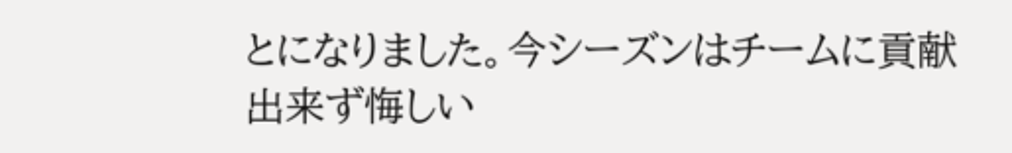とになりました。今シーズンはチームに貢献出来ず悔しい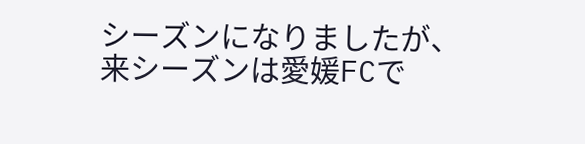シーズンになりましたが、来シーズンは愛媛FCで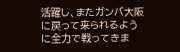活躍し、またガンバ大阪に戻って来られるように全力で戦ってきま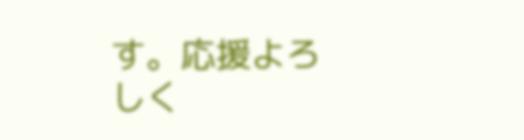す。応援よろしく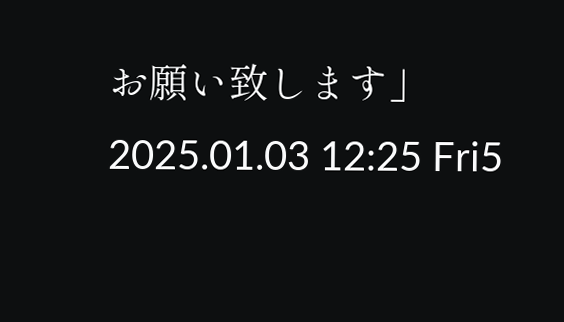お願い致します」 2025.01.03 12:25 Fri5